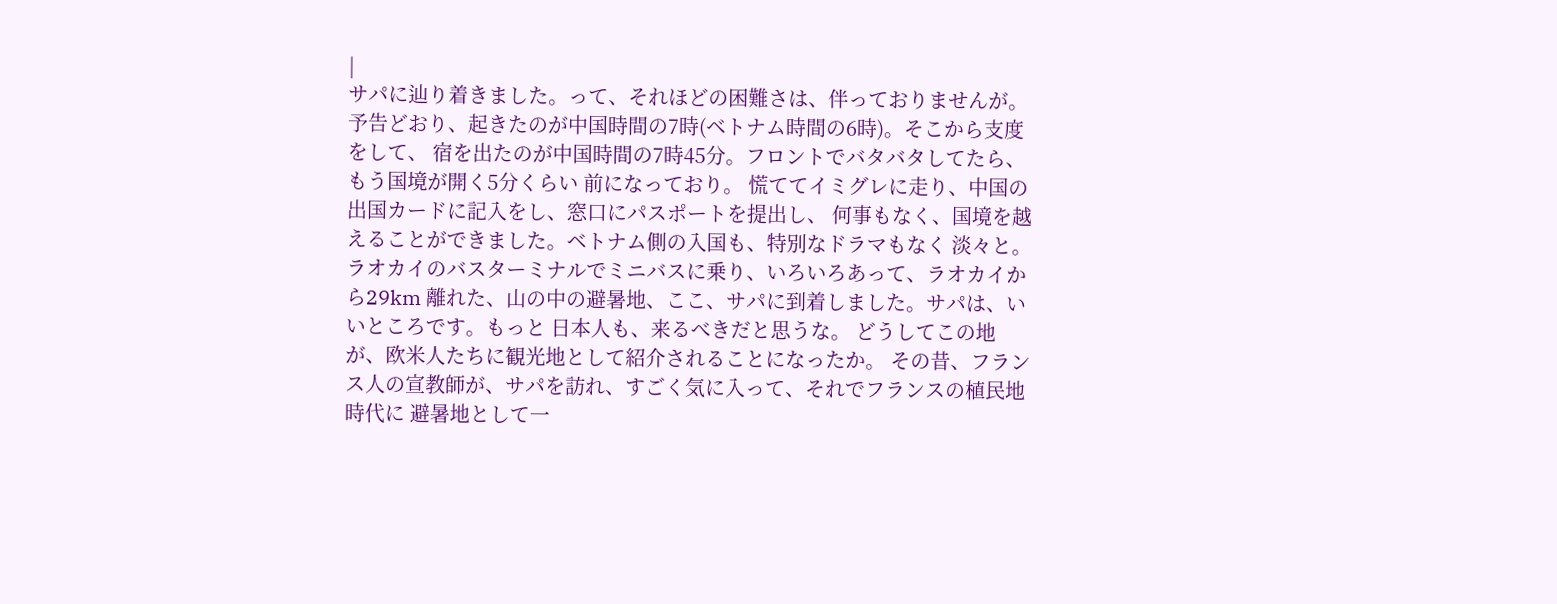|
サパに辿り着きました。って、それほどの困難さは、伴っておりませんが。 予告どおり、起きたのが中国時間の7時(ベトナム時間の6時)。そこから支度をして、 宿を出たのが中国時間の7時45分。フロントでバタバタしてたら、もう国境が開く5分くらい 前になっており。 慌ててイミグレに走り、中国の出国カードに記入をし、窓口にパスポートを提出し、 何事もなく、国境を越えることができました。ベトナム側の入国も、特別なドラマもなく 淡々と。 ラオカイのバスターミナルでミニバスに乗り、いろいろあって、ラオカイから29km 離れた、山の中の避暑地、ここ、サパに到着しました。サパは、いいところです。もっと 日本人も、来るべきだと思うな。 どうしてこの地が、欧米人たちに観光地として紹介されることになったか。 その昔、フランス人の宣教師が、サパを訪れ、すごく気に入って、それでフランスの植民地時代に 避暑地として一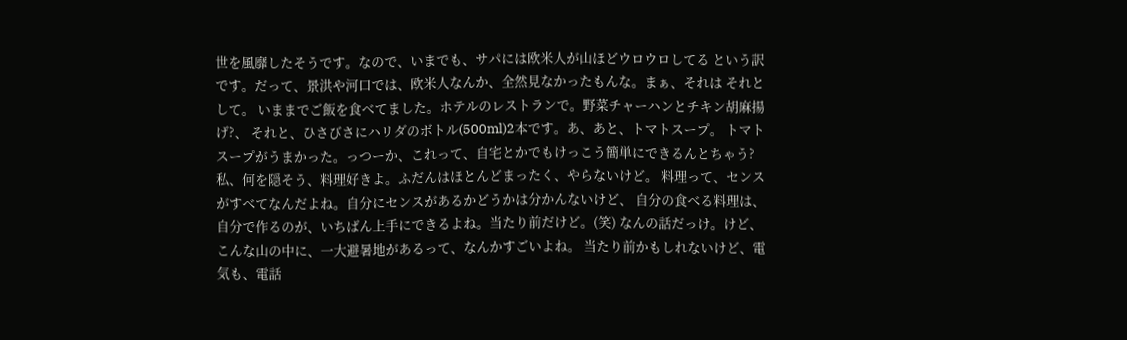世を風靡したそうです。なので、いまでも、サパには欧米人が山ほどウロウロしてる という訳です。だって、景洪や河口では、欧米人なんか、全然見なかったもんな。まぁ、それは それとして。 いままでご飯を食べてました。ホテルのレストランで。野菜チャーハンとチキン胡麻揚げ?、 それと、ひさびさにハリダのボトル(500ml)2本です。あ、あと、トマトスープ。 トマトスープがうまかった。っつーか、これって、自宅とかでもけっこう簡単にできるんとちゃう? 私、何を隠そう、料理好きよ。ふだんはほとんどまったく、やらないけど。 料理って、センスがすべてなんだよね。自分にセンスがあるかどうかは分かんないけど、 自分の食べる料理は、自分で作るのが、いちばん上手にできるよね。当たり前だけど。(笑) なんの話だっけ。けど、こんな山の中に、一大避暑地があるって、なんかすごいよね。 当たり前かもしれないけど、電気も、電話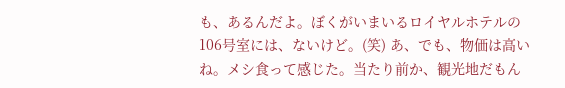も、あるんだよ。ぼくがいまいるロイヤルホテルの 106号室には、ないけど。(笑) あ、でも、物価は高いね。メシ食って感じた。当たり前か、観光地だもん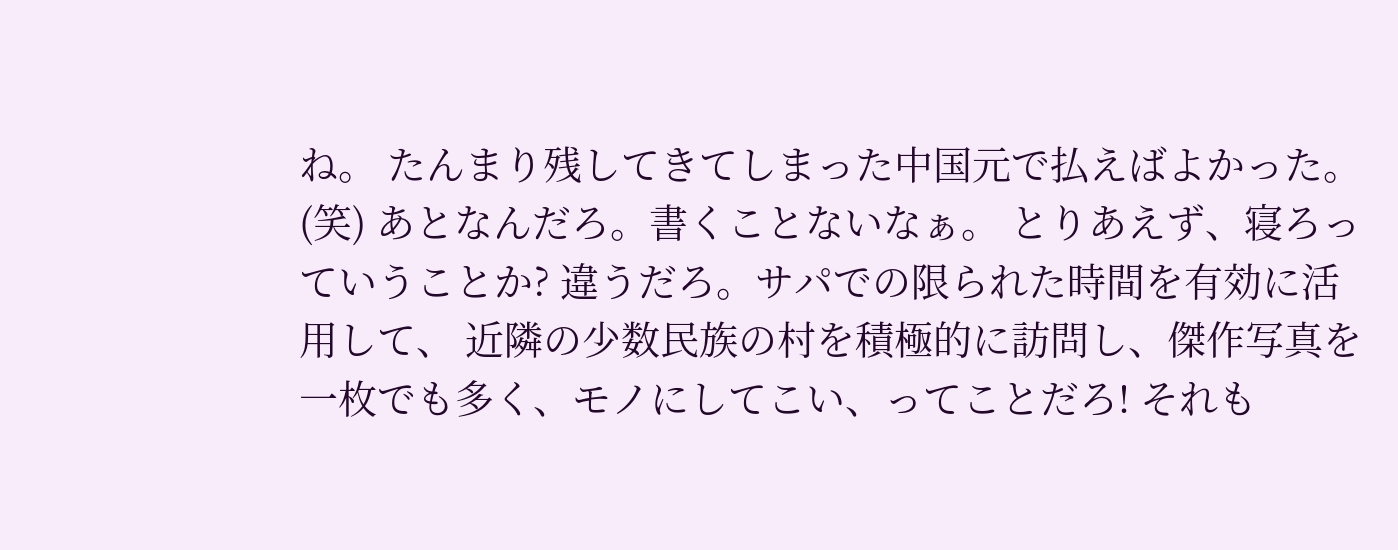ね。 たんまり残してきてしまった中国元で払えばよかった。(笑) あとなんだろ。書くことないなぁ。 とりあえず、寝ろっていうことか? 違うだろ。サパでの限られた時間を有効に活用して、 近隣の少数民族の村を積極的に訪問し、傑作写真を一枚でも多く、モノにしてこい、ってことだろ! それも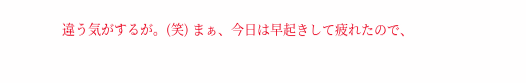違う気がするが。(笑) まぁ、今日は早起きして疲れたので、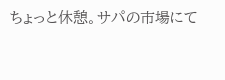ちょっと休憩。サパの市場にて